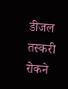डीजल तस्करी रोकने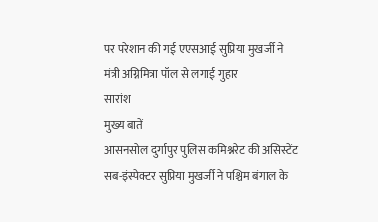पर परेशान की गई एएसआई सुप्रिया मुखर्जी ने मंत्री अग्निमित्रा पॉल से लगाई गुहार
सारांश
मुख्य बातें
आसनसोल दुर्गापुर पुलिस कमिश्नरेट की असिस्टेंट सब-इंस्पेक्टर सुप्रिया मुखर्जी ने पश्चिम बंगाल के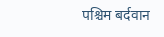पश्चिम बर्दवान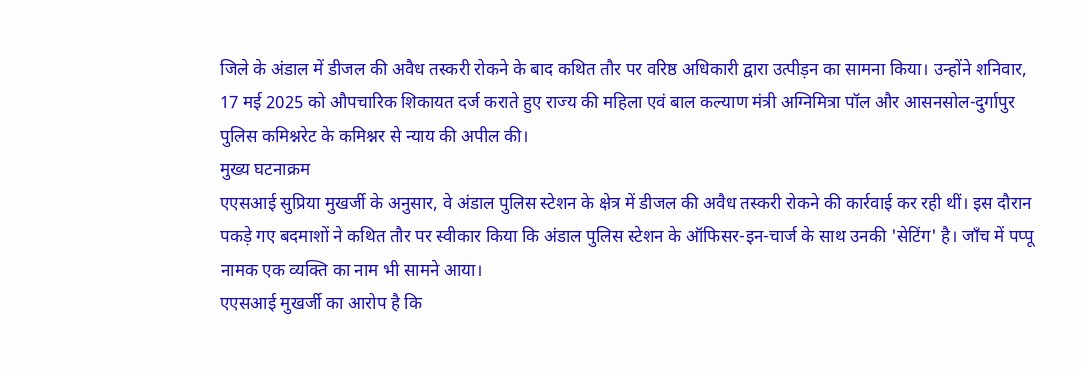जिले के अंडाल में डीजल की अवैध तस्करी रोकने के बाद कथित तौर पर वरिष्ठ अधिकारी द्वारा उत्पीड़न का सामना किया। उन्होंने शनिवार, 17 मई 2025 को औपचारिक शिकायत दर्ज कराते हुए राज्य की महिला एवं बाल कल्याण मंत्री अग्निमित्रा पॉल और आसनसोल-दुर्गापुर पुलिस कमिश्नरेट के कमिश्नर से न्याय की अपील की।
मुख्य घटनाक्रम
एएसआई सुप्रिया मुखर्जी के अनुसार, वे अंडाल पुलिस स्टेशन के क्षेत्र में डीजल की अवैध तस्करी रोकने की कार्रवाई कर रही थीं। इस दौरान पकड़े गए बदमाशों ने कथित तौर पर स्वीकार किया कि अंडाल पुलिस स्टेशन के ऑफिसर-इन-चार्ज के साथ उनकी 'सेटिंग' है। जाँच में पप्पू नामक एक व्यक्ति का नाम भी सामने आया।
एएसआई मुखर्जी का आरोप है कि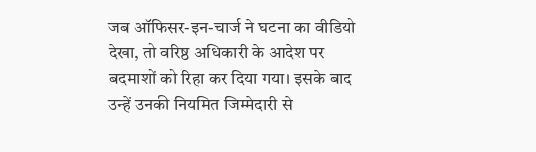जब ऑफिसर-इन-चार्ज ने घटना का वीडियो देखा, तो वरिष्ठ अधिकारी के आदेश पर बदमाशों को रिहा कर दिया गया। इसके बाद उन्हें उनकी नियमित जिम्मेदारी से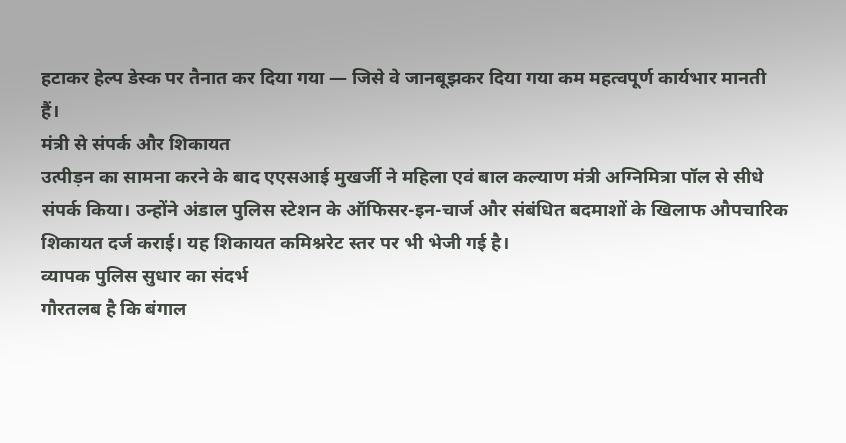हटाकर हेल्प डेस्क पर तैनात कर दिया गया — जिसे वे जानबूझकर दिया गया कम महत्वपूर्ण कार्यभार मानती हैं।
मंत्री से संपर्क और शिकायत
उत्पीड़न का सामना करने के बाद एएसआई मुखर्जी ने महिला एवं बाल कल्याण मंत्री अग्निमित्रा पॉल से सीधे संपर्क किया। उन्होंने अंडाल पुलिस स्टेशन के ऑफिसर-इन-चार्ज और संबंधित बदमाशों के खिलाफ औपचारिक शिकायत दर्ज कराई। यह शिकायत कमिश्नरेट स्तर पर भी भेजी गई है।
व्यापक पुलिस सुधार का संदर्भ
गौरतलब है कि बंगाल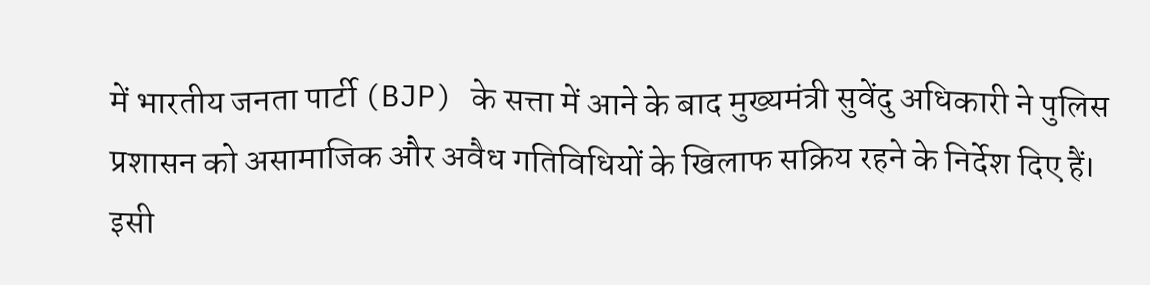में भारतीय जनता पार्टी (BJP) के सत्ता में आने के बाद मुख्यमंत्री सुवेंदु अधिकारी ने पुलिस प्रशासन को असामाजिक और अवैध गतिविधियों के खिलाफ सक्रिय रहने के निर्देश दिए हैं। इसी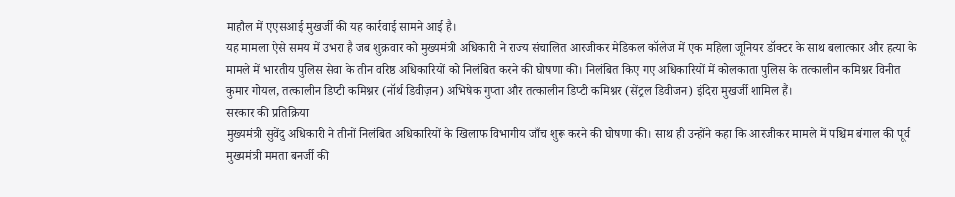माहौल में एएसआई मुखर्जी की यह कार्रवाई सामने आई है।
यह मामला ऐसे समय में उभरा है जब शुक्रवार को मुख्यमंत्री अधिकारी ने राज्य संचालित आरजीकर मेडिकल कॉलेज में एक महिला जूनियर डॉक्टर के साथ बलात्कार और हत्या के मामले में भारतीय पुलिस सेवा के तीन वरिष्ठ अधिकारियों को निलंबित करने की घोषणा की। निलंबित किए गए अधिकारियों में कोलकाता पुलिस के तत्कालीन कमिश्नर विनीत कुमार गोयल, तत्कालीन डिप्टी कमिश्नर (नॉर्थ डिवीज़न) अभिषेक गुप्ता और तत्कालीन डिप्टी कमिश्नर (सेंट्रल डिवीजन) इंदिरा मुखर्जी शामिल हैं।
सरकार की प्रतिक्रिया
मुख्यमंत्री सुवेंदु अधिकारी ने तीनों निलंबित अधिकारियों के खिलाफ विभागीय जाँच शुरू करने की घोषणा की। साथ ही उन्होंने कहा कि आरजीकर मामले में पश्चिम बंगाल की पूर्व मुख्यमंत्री ममता बनर्जी की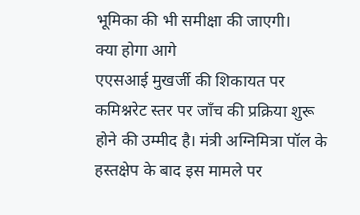भूमिका की भी समीक्षा की जाएगी।
क्या होगा आगे
एएसआई मुखर्जी की शिकायत पर कमिश्नरेट स्तर पर जाँच की प्रक्रिया शुरू होने की उम्मीद है। मंत्री अग्निमित्रा पॉल के हस्तक्षेप के बाद इस मामले पर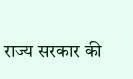राज्य सरकार की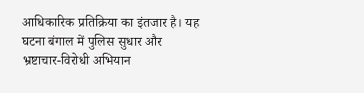आधिकारिक प्रतिक्रिया का इंतजार है। यह घटना बंगाल में पुलिस सुधार और भ्रष्टाचार-विरोधी अभियान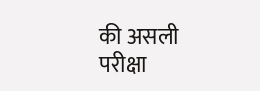की असली परीक्षा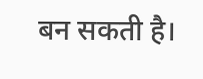बन सकती है।